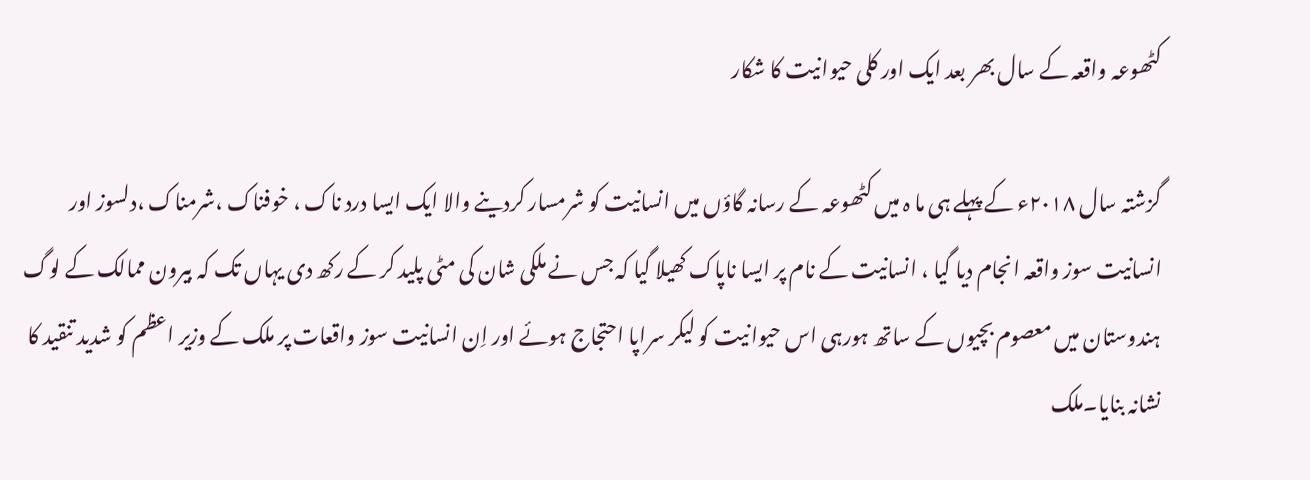کٹھوعہ واقعہ کے سال بھر بعد ایک اور کلی حیوانیت کا شکار

گزشتہ سال ۲۰۱۸ء کے پہلے ہی ما ہ میں کٹھوعہ کے رسانہ گاؤں میں انسانیت کو شرمسار کردینے والا ایک ایسا درد ناک ، خوفناک ،شرمناک ،دلسوز اور انسانیت سوز واقعہ انجام دیا گیا ، انسانیت کے نام پر ایسا ناپاک کھیلا گیا کہ جس نے ملکی شان کی مٹی پلید کر کے رکھ دی یہاں تک کہ بیرون ممالک کے لوگ ہندوستان میں معصوم بچیوں کے ساتھ ہورہی اس حیوانیت کو لیکر سراپا احتجاج ہوئے اور اِن انسانیت سوز واقعات پر ملک کے وزیر اعظم کو شدید تنقید کا نشانہ بنایا۔ملک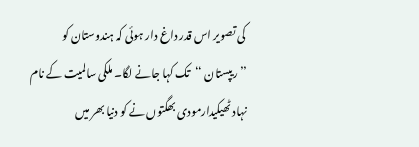کی تصویر اس قدر داغ دار ہوئی کہ ہندوستان کو ’’ریپستان ‘‘تک کہا جانے لگا۔ ملکی سالمیت کے نام نہاد ٹھیکیدارمودی بھگتوں نے کو دنیا بھر میں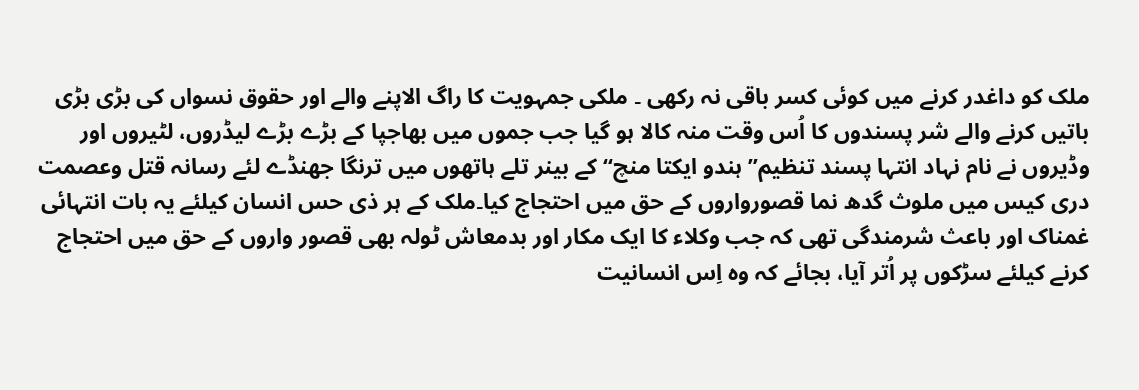ملک کو داغدر کرنے میں کوئی کسر باقی نہ رکھی ۔ ملکی جمہویت کا راگ الاپنے والے اور حقوق نسواں کی بڑی بڑی باتیں کرنے والے شر پسندوں کا اُس وقت منہ کالا ہو گیا جب جموں میں بھاجپا کے بڑے بڑے لیڈروں، لٹیروں اور وڈیروں نے نام نہاد انتہا پسند تنظیم’’ ہندو ایکتا منچ‘‘ کے بینر تلے ہاتھوں میں ترنگا جھنڈے لئے رسانہ قتل وعصمت دری کیس میں ملوث گدھ نما قصورواروں کے حق میں احتجاج کیا۔ملک کے ہر ذی حس انسان کیلئے یہ بات انتہائی غمناک اور باعث شرمندگی تھی کہ جب وکلاء کا ایک مکار اور بدمعاش ٹولہ بھی قصور واروں کے حق میں احتجاج کرنے کیلئے سڑکوں پر اُتر آیا، بجائے کہ وہ اِس انسانیت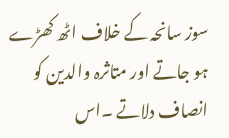سوز سانحہ کے خلاف اٹھ کھڑے ہو جاتے اور متاثرہ والدین کو انصاف دلاتے ۔اس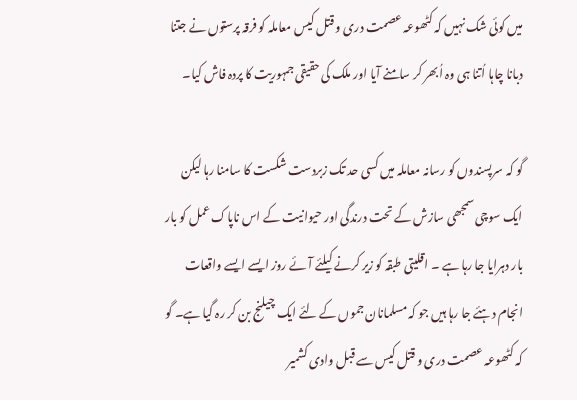میں کوئی شک نہیں کہ کٹھوعہ عصمت دری و قتل کیس معاملہ کو فرقہ پرستوں نے جتنا دبانا چاہا اُتنا ہی وہ اُبھر کر سامنے آیا اور ملک کی حقیقی جمہوریت کا پردہ فاش کیا۔

گو کہ سرپسندوں کو رسانہ معاملہ میں کسی حد تک زبردست شکست کا سامنا رہا لیکن ایک سوچی سمجھی سازش کے تحت درندگی اور حیوانیت کے اس ناپاک عمل کو بار بار دہرایا جا رہا ہے ۔ اقلیتی طبقہ کو زیر کرنے کیلئے آئے روز ایسے ایسے واقعات انجام دہئے جا رہا ہیں جو کہ مسلمانان جموں کے لئے ایک چیلنج بن کر رہ گیا ہے۔ گو کہ کٹھوعہ عصمت دری و قتل کیس سے قبل وادی کشمیر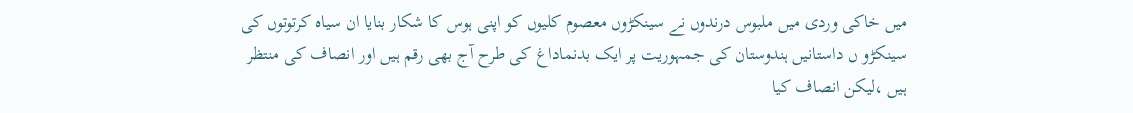میں خاکی وردی میں ملبوس درندوں نے سینکڑوں معصوم کلیوں کو اپنی ہوس کا شکار بنایا ان سیاہ کرتوتوں کی سینکڑو ں داستانیں ہندوستان کی جمہوریت پر ایک بدنماداغ کی طرح آج بھی رقم ہیں اور انصاف کی منتظر ہیں ،لیکن انصاف کیا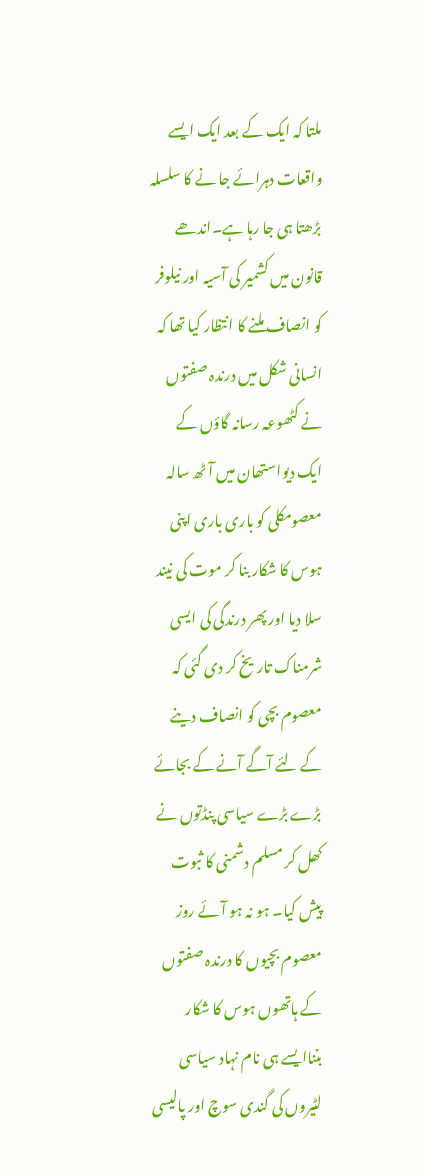ملتا کہ ایک کے بعد ایک ایسے واقعات دہرائے جا نے کا سلسلہ بڑھتا ہی جا رہا ہے۔اندھے قانون میں کشمیر کی آسیہ اور نیلوفر کو انصاف ملنے کا انتظار کیا تھا کہ انسانی شکل میں درندہ صفتوں نے کٹھوعہ رسانہ گاؤں کے ایک دیواستھان میں آٹھ سالہ معصومکلی کو باری باری اپنی ہوس کا شکار بنا کر موت کی نیند سلا دیا اور پھر درندگی کی ایسی شرمناک تاریخ کر دی گئی کہ معصوم بچی کو انصاف دینے کے لئے آگے آنے کے بجائے بڑے بڑے سیاسی پنڈتوں نے کھل کر مسلم دشمنی کا ثبوت پیش کیا۔ ہو نہ ہو آئے روز معصوم بچیوں کا درندہ صفتوں کے ہاتھوں ہوس کا شکار بنناایسے ہی نام نہاد سیاسی لٹیروں کی گندی سوچ اور پالیسی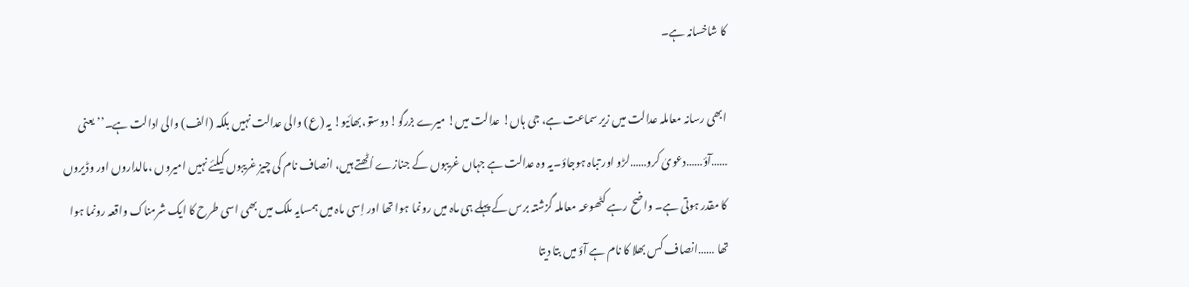کا شاخسانہ ہے۔

ابھی رسانہ معاملہ عدالت میں زیر سماعت ہے، جی ہاں! عدالت میں! میرے بزرگو! دوستو،بھائیو! یہ (ع) والی عدالت نہیں بلکہ (الف) والی ادالت ہے۔’’یعنی ……آؤ……دعویٰ کرو……لڑو اور تباہ ہوجاؤ۔یہ وہ عدالت ہے جہاں غریبوں کے جنازے اُٹھتے ہیں، انصاف نام کی چیز غریبوں کیلئے نہیں امیروں ،مالداروں اور وڈیروں کا مقدر ہوتی ہے۔ واضح رہے کٹھوعہ معاملہ گزشتہ برس کے پہلے ہی ماہ میں رونما ہوا تھا اور اِسی ماہ میں ہمسایہ ملک میں بھی اسی طرح کا ایک شرمناک واقعہ رونما ہوا تھا ……انصاف کس بھلا کا نام ہے آؤ میں بتا دیتا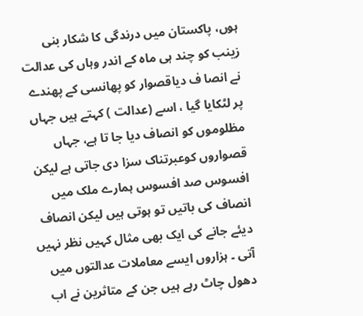ہوں، پاکستان میں درندگی کا شکار بنی زینب کو چند ہی ماہ کے اندر وہاں کی عدالت نے انصا ف دیاقصوار کو پھانسی کے پھندے پر لٹکایا گیا ، اسے (عدالت ) کہتے ہیں جہاں مظلوموں کو انصاف دیا جا تا ہے، جہاں قصواروں کوعبرتناک سزا دی جاتی ہے لیکن افسوس صد افسوس ہمارے ملک میں انصاف کی باتیں تو ہوتی ہیں لیکن انصاف دیئے جانے کی ایک بھی مثال کہیں نظر نہیں آتی ۔ ہزاروں ایسے معاملات عدالتوں میں دھول چاٹ رہے ہیں جن کے متاثرین نے اب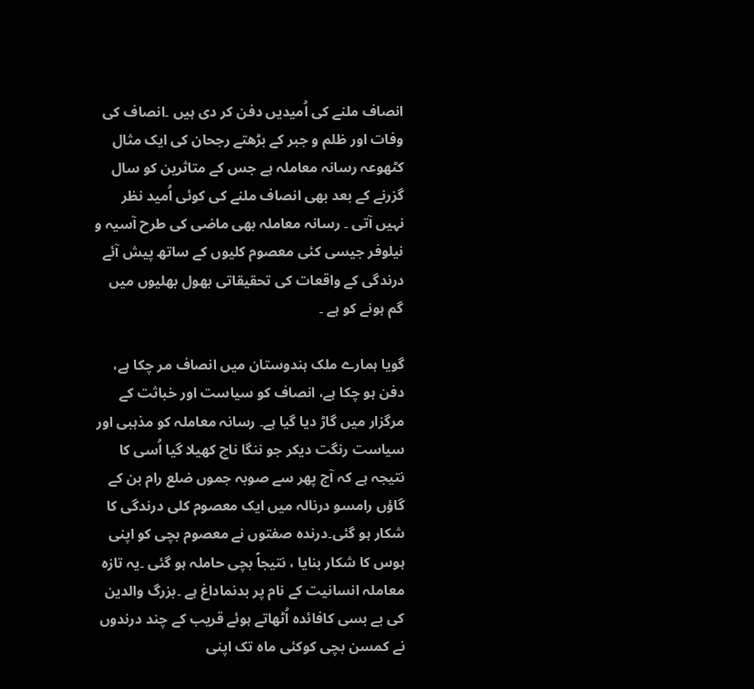انصاف ملنے کی اُمیدیں دفن کر دی ہیں ۔انصاف کی وفات اور ظلم و جبر کے بڑھتے رجحان کی ایک مثال کٹھوعہ رسانہ معاملہ ہے جس کے متاثرین کو سال گزرنے کے بعد بھی انصاف ملنے کی کوئی اُمید نظر نہیں آتی ۔ رسانہ معاملہ بھی ماضی کی طرح آسیہ و نیلوفر جیسی کئی معصوم کلیوں کے ساتھ پیش آئے درندگی کے واقعات کی تحقیقاتی بھول بھلیوں میں گم ہونے کو ہے ۔

گویا ہمارے ملک ہندوستان میں انصاف مر چکا ہے، دفن ہو چکا ہے، انصاف کو سیاست اور خباثت کے مرگزار میں گاڑ دیا گیا ہے۔ رسانہ معاملہ کو مذہبی اور سیاست رنگت دیکر جو ننگا ناچ کھیلا گیا اُسی کا نتیجہ ہے کہ آج پھر سے صوبہ جموں ضلع رام بن کے گاؤں رامسو درنالہ میں ایک معصوم کلی درندگی کا شکار ہو گئی۔درندہ صفتوں نے معصوم بچی کو اپنی ہوس کا شکار بنایا ، نتیجاً بچی حاملہ ہو گئی ۔یہ تازہ معاملہ انسانیت کے نام پر بدنماداغ ہے ۔بزرگ والدین کی بے بسی کافائدہ اُٹھاتے ہوئے قریب کے چند درندوں نے کمسن بچی کوکئی ماہ تک اپنی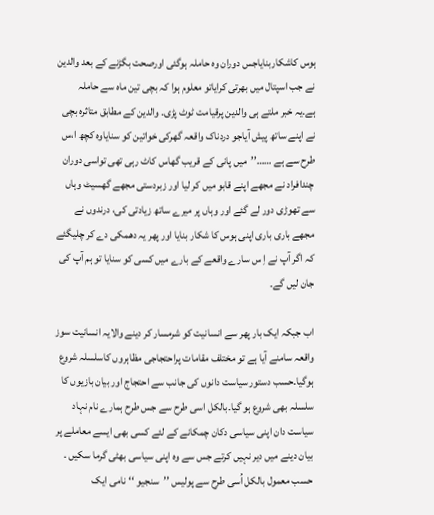ہوس کاشکاربنایاجس دوران وہ حاملہ ہوگئی اورصحت بگڑنے کے بعد والدین نے جب اسپتال میں بھرتی کرایاتو معلوم ہوا کہ بچی تین ماہ سے حاملہ ہے۔یہ خبر ملتے ہی والدین پرقیامت ٹوٹ پڑی۔ والدین کے مطابق متاثرہ بچی نے اپنے ساتھ پیش آیاجو دردناک واقعہ گھرکی خواتین کو سنایاوہ کچھ ا،س طرح سے ہے ……’’میں پانی کے قریب گھاس کاٹ رہی تھی تواسی دوران چندافراد نے مجھے اپنے قابو میں کر لیا اور زبردستی مجھے گھسیٹ وہاں سے تھوڑی دور لے گئے اور وہاں پر میرے ساتھ زیادتی کی، درندوں نے مجھے باری باری اپنی ہوس کا شکار بنایا اور پھر یہ دھمکی دے کر چلیگئے کہ اگر آپ نے اِ س سارے واقعے کے بارے میں کسی کو سنایا تو ہم آپ کی جان لیں گے۔

اب جبکہ ایک بار پھر سے انسانیت کو شرمسار کر دینے والایہ انسانیت سوز واقعہ سامنے آیا ہے تو مختلف مقامات پراحتجاجی مظاہروں کاسلسلہ شروع ہوگیا۔حسب دستور سیاست دانوں کی جانب سے احتجاج اور بیان بازیوں کا سلسلہ بھی شروع ہو گیا۔بالکل اسی طرح سے جس طرح ہمارے نام نہاد سیاست دان اپنی سیاسی دکان چمکانے کے لئے کسی بھی ایسے معاملے پر بیان دینے میں دیر نہیں کرتے جس سے وہ اپنی سیاسی بھٹی گرما سکیں ۔ حسب معمول بالکل اُسی طرح سے پولیس ’’سنجیو ‘‘نامی ایک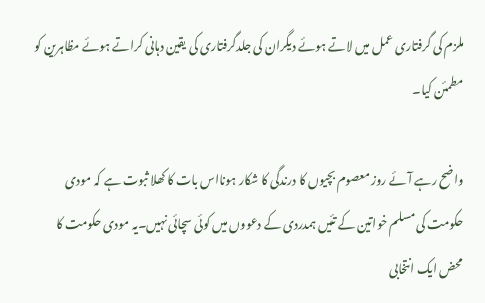ملزم کی گرفتاری عمل میں لاتے ہوئے دیگران کی جلدگرفتاری کی یقین دہانی کراتے ہوئے مظاہرین کو مطمئن کیا۔

واضح رہے آئے روز معصوم بچیوں کا درندگی کا شکار ہونااس بات کا کھلا ثبوت ہے کہ مودی حکومت کی مسلم خواتین کے تئیں ہمدردی کے دعووں میں کوئی سچائی نہیں۔یہ مودی حکومت کا محض ایک انتخابی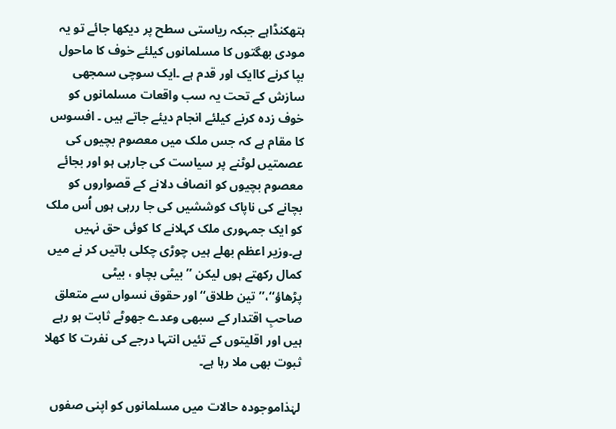ہتھکنڈاہے جبکہ ریاستی سطح پر دیکھا جائے تو یہ مودی بھگتوں کا مسلمانوں کیلئے خوف کا ماحول بپا کرنے کاایک اور قدم ہے ۔ایک سوچی سمجھی سازش کے تحت یہ سب واقعات مسلمانوں کو خوف زدہ کرنے کیلئے انجام دیئے جاتے ہیں ۔ افسوس کا مقام ہے کہ جس ملک میں معصوم بچیوں کی عصمتیں لوٹنے پر سیاست کی جارہی ہو اور بجائے معصوم بچیوں کو انصاف دلانے کے قصواروں کو بچانے کی ناپاک کوششیں کی جا ررہی ہوں اُس ملک کو ایک جمہوری ملک کہلانے کا کوئی حق نہیں ہے۔وزیر اعظم بھلے ہیں چوڑی چکلی باتیں کر نے میں کمال رکھتے ہوں لیکن ’’بیٹی بچاو ، بیٹی پڑھاؤ‘‘،’’تین طلاق‘‘ اور حقوق نسواں سے متعلق صاحبِ اقتدار کے سبھی وعدے جھوٹے ثابت ہو رہے ہیں اور اقلیتوں کے تئیں انتہا درجے کی نفرت کا کھلا ثبوت بھی ملا رہا ہے۔

لہٰذاموجودہ حالات میں مسلمانوں کو اپنی صفوں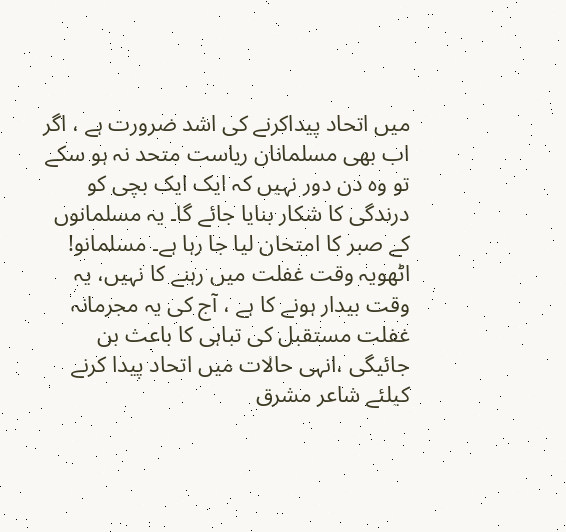میں اتحاد پیداکرنے کی اشد ضرورت ہے ، اگر اب بھی مسلمانان ریاست متحد نہ ہو سکے تو وہ دن دور نہیں کہ ایک ایک بچی کو درندگی کا شکار بنایا جائے گا۔ یہ مسلمانوں کے صبر کا امتحان لیا جا رہا ہے۔ مسلمانو! اٹھویہ وقت غفلت میں رہنے کا نہیں، یہ وقت بیدار ہونے کا ہے ، آج کی یہ مجرمانہ غفلت مستقبل کی تباہی کا باعث بن جائیگی ،انہی حالات میں اتحاد پیدا کرنے کیلئے شاعر مشرق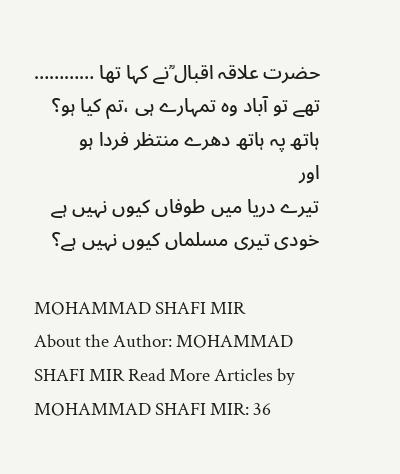حضرت علاقہ اقبال ؒنے کہا تھا …………
تھے تو آباد وہ تمہارے ہی ،تم کیا ہو؟
ہاتھ پہ ہاتھ دھرے منتظر فردا ہو
اور
تیرے دریا میں طوفاں کیوں نہیں ہے
خودی تیری مسلماں کیوں نہیں ہے؟

MOHAMMAD SHAFI MIR
About the Author: MOHAMMAD SHAFI MIR Read More Articles by MOHAMMAD SHAFI MIR: 36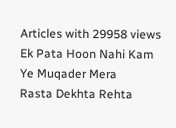Articles with 29958 views Ek Pata Hoon Nahi Kam Ye Muqader Mera
Rasta Dekhta Rehta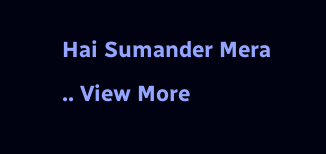Hai Sumander Mera
.. View More